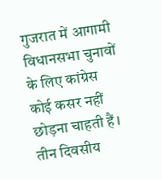गुजरात में आगामी विधानसभा चुनावों के लिए कांग्रेस कोई कसर नहीं छोड़ना चाहती हैं। तीन दिवसीय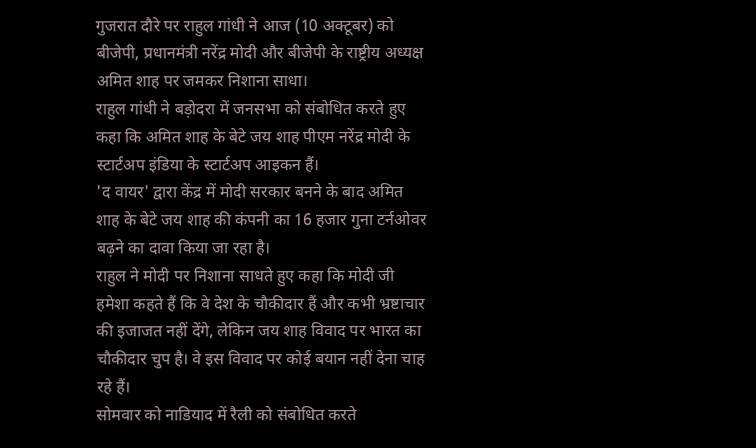गुजरात दौरे पर राहुल गांधी ने आज (10 अक्टूबर) को बीजेपी, प्रधानमंत्री नरेंद्र मोदी और बीजेपी के राष्ट्रीय अध्यक्ष अमित शाह पर जमकर निशाना साधा।
राहुल गांधी ने बड़ोदरा में जनसभा को संबोधित करते हुए कहा कि अमित शाह के बेटे जय शाह पीएम नरेंद्र मोदी के स्टार्टअप इंडिया के स्टार्टअप आइकन हैं।
'द वायर' द्वारा केंद्र में मोदी सरकार बनने के बाद अमित शाह के बेटे जय शाह की कंपनी का 16 हजार गुना टर्नओवर बढ़ने का दावा किया जा रहा है।
राहुल ने मोदी पर निशाना साधते हुए कहा कि मोदी जी हमेशा कहते हैं कि वे देश के चौकीदार हैं और कभी भ्रष्टाचार की इजाजत नहीं देंगे, लेकिन जय शाह विवाद पर भारत का चौकीदार चुप है। वे इस विवाद पर कोई बयान नहीं देना चाह रहे हैं।
सोमवार को नाडियाद में रैली को संबोधित करते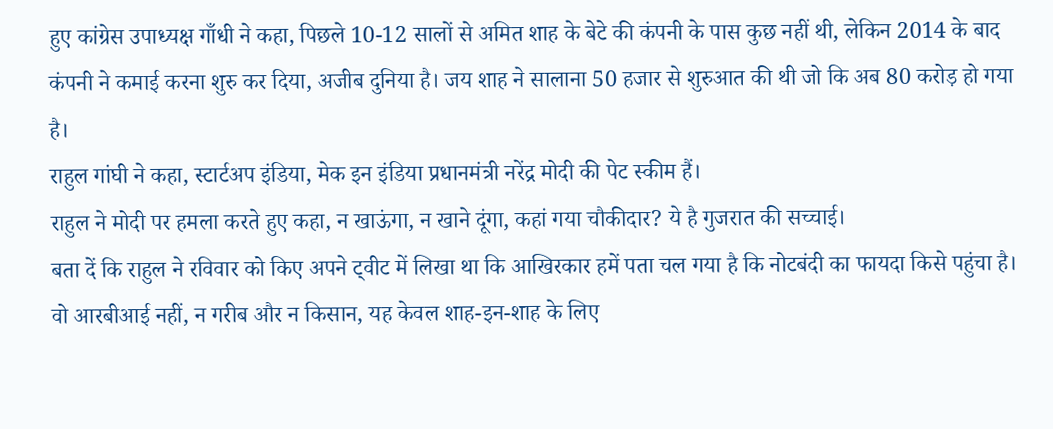हुए कांग्रेस उपाध्यक्ष गाँधी ने कहा, पिछले 10-12 सालों से अमित शाह के बेटे की कंपनी के पास कुछ नहीं थी, लेकिन 2014 के बाद कंपनी ने कमाई करना शुरु कर दिया, अजीब दुनिया है। जय शाह ने सालाना 50 हजार से शुरुआत की थी जो कि अब 80 करोड़ हो गया है।
राहुल गांघी ने कहा, स्टार्टअप इंडिया, मेक इन इंडिया प्रधानमंत्री नरेंद्र मोदी की पेट स्कीम हैं।
राहुल ने मोदी पर हमला करते हुए कहा, न खाऊंगा, न खाने दूंगा, कहां गया चौकीदार? ये है गुजरात की सच्चाई।
बता दें कि राहुल ने रविवार को किए अपने ट्वीट में लिखा था कि आखिरकार हमें पता चल गया है कि नोटबंदी का फायदा किसे पहुंचा है। वो आरबीआई नहीं, न गरीब और न किसान, यह केवल शाह-इन-शाह के लिए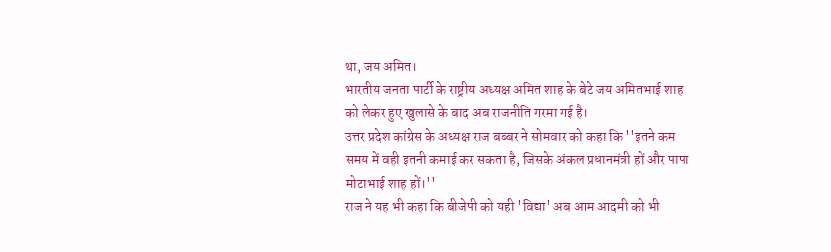था, जय अमित।
भारतीय जनता पार्टी के राष्ट्रीय अध्यक्ष अमित शाह के बेटे जय अमितभाई शाह को लेकर हुए खुलासे के बाद अब राजनीति गरमा गई है।
उत्तर प्रदेश कांग्रेस के अध्यक्ष राज बब्बर ने सोमवार को कहा कि ''इतने कम समय में वही इतनी कमाई कर सकता है, जिसके अंकल प्रधानमंत्री हों और पापा मोटाभाई शाह हों।''
राज ने यह भी कहा कि बीजेपी को यही 'विद्या' अब आम आदमी को भी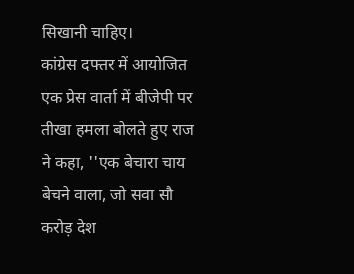सिखानी चाहिए।
कांग्रेस दफ्तर में आयोजित एक प्रेस वार्ता में बीजेपी पर तीखा हमला बोलते हुए राज ने कहा, ''एक बेचारा चाय बेचने वाला, जो सवा सौ करोड़ देश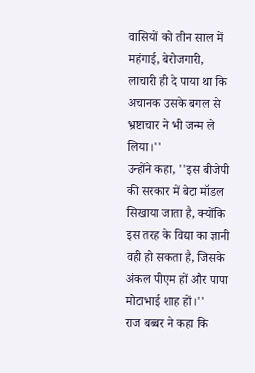वासियों को तीन साल में महंगाई, बेरोजगारी, लाचारी ही दे पाया था कि अचानक उसके बगल से भ्रष्टाचार ने भी जन्म ले लिया।''
उन्होंने कहा, ''इस बीजेपी की सरकार में बेटा मॉडल सिखाया जाता है, क्योंकि इस तरह के विद्या का ज्ञानी वही हो सकता है, जिसके अंकल पीएम हों और पापा मोटाभाई शाह हों।''
राज बब्बर ने कहा कि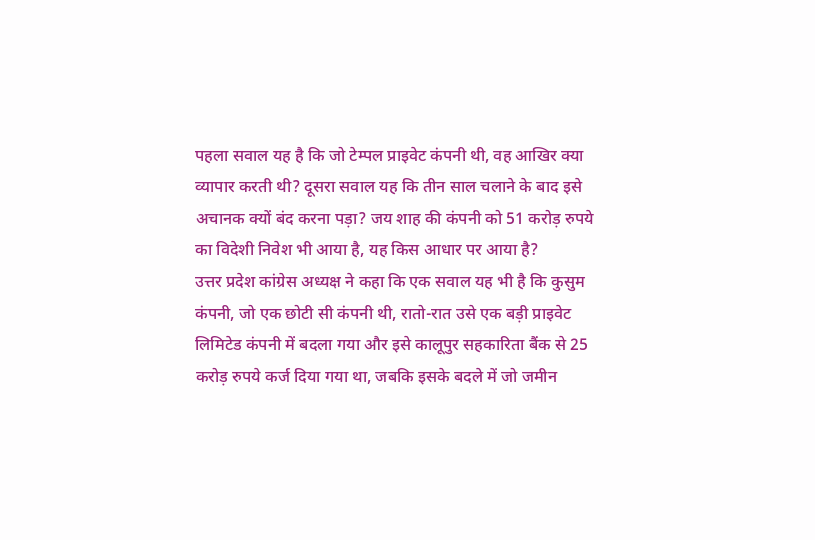पहला सवाल यह है कि जो टेम्पल प्राइवेट कंपनी थी, वह आखिर क्या व्यापार करती थी? दूसरा सवाल यह कि तीन साल चलाने के बाद इसे अचानक क्यों बंद करना पड़ा? जय शाह की कंपनी को 51 करोड़ रुपये का विदेशी निवेश भी आया है, यह किस आधार पर आया है?
उत्तर प्रदेश कांग्रेस अध्यक्ष ने कहा कि एक सवाल यह भी है कि कुसुम कंपनी, जो एक छोटी सी कंपनी थी, रातो-रात उसे एक बड़ी प्राइवेट लिमिटेड कंपनी में बदला गया और इसे कालूपुर सहकारिता बैंक से 25 करोड़ रुपये कर्ज दिया गया था, जबकि इसके बदले में जो जमीन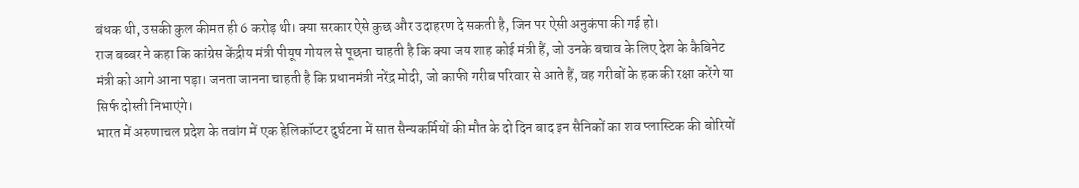बंधक थी, उसकी कुल कीमत ही 6 करोड़ थी। क्या सरकार ऐसे कुछ और उदाहरण दे सकती है, जिन पर ऐसी अनुकंपा की गई हो।
राज बब्बर ने कहा कि कांग्रेस केंद्रीय मंत्री पीयूष गोयल से पूछना चाहती है कि क्या जय शाह कोई मंत्री हैं, जो उनके बचाव के लिए देश के कैबिनेट मंत्री को आगे आना पड़ा। जनता जानना चाहती है कि प्रधानमंत्री नरेंद्र मोदी, जो काफी गरीब परिवार से आते हैं, वह गरीबों के हक की रक्षा करेंगे या सिर्फ दोस्ती निभाएंगे।
भारत में अरुणाचल प्रदेश के तवांग में एक हेलिकॉप्टर दुर्घटना में सात सैन्यकर्मियों की मौत के दो दिन बाद इन सैनिकों का शव प्लास्टिक की बोरियों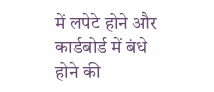में लपेटे होने और कार्डबोर्ड में बंधे होने की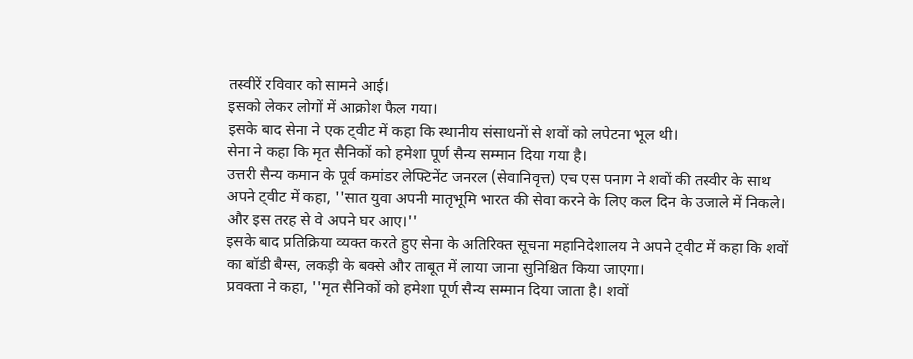तस्वीरें रविवार को सामने आई।
इसको लेकर लोगों में आक्रोश फैल गया।
इसके बाद सेना ने एक ट्वीट में कहा कि स्थानीय संसाधनों से शवों को लपेटना भूल थी।
सेना ने कहा कि मृत सैनिकों को हमेशा पूर्ण सैन्य सम्मान दिया गया है।
उत्तरी सैन्य कमान के पूर्व कमांडर लेफ्टिनेंट जनरल (सेवानिवृत्त) एच एस पनाग ने शवों की तस्वीर के साथ अपने ट्वीट में कहा, ''सात युवा अपनी मातृभूमि भारत की सेवा करने के लिए कल दिन के उजाले में निकले। और इस तरह से वे अपने घर आए।''
इसके बाद प्रतिक्रिया व्यक्त करते हुए सेना के अतिरिक्त सूचना महानिदेशालय ने अपने ट्वीट में कहा कि शवों का बॉडी बैग्स, लकड़ी के बक्से और ताबूत में लाया जाना सुनिश्चित किया जाएगा।
प्रवक्ता ने कहा, ''मृत सैनिकों को हमेशा पूर्ण सैन्य सम्मान दिया जाता है। शवों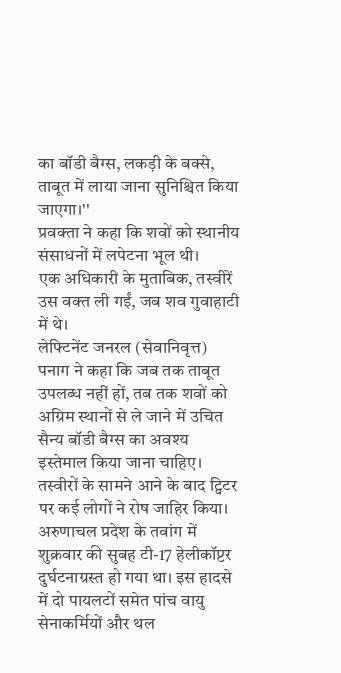का बॉडी बैग्स, लकड़ी के बक्से, ताबूत में लाया जाना सुनिश्चित किया जाएगा।''
प्रवक्ता ने कहा कि शवों को स्थानीय संसाधनों में लपेटना भूल थी।
एक अधिकारी के मुताबिक, तस्वीरें उस वक्त ली गईं, जब शव गुवाहाटी में थे।
लेफ्टिनेंट जनरल (सेवानिवृत्त) पनाग ने कहा कि जब तक ताबूत उपलब्ध नहीं हों, तब तक शवों को अग्रिम स्थानों से ले जाने में उचित सैन्य बॉडी बैग्स का अवश्य इस्तेमाल किया जाना चाहिए।
तस्वीरों के सामने आने के बाद ट्विटर पर कई लोगों ने रोष जाहिर किया।
अरुणाचल प्रदेश के तवांग में शुक्रवार की सुबह टी-17 हेलीकॉप्टर दुर्घटनाग्रस्त हो गया था। इस हादसे में दो पायलटों समेत पांच वायु सेनाकर्मियों और थल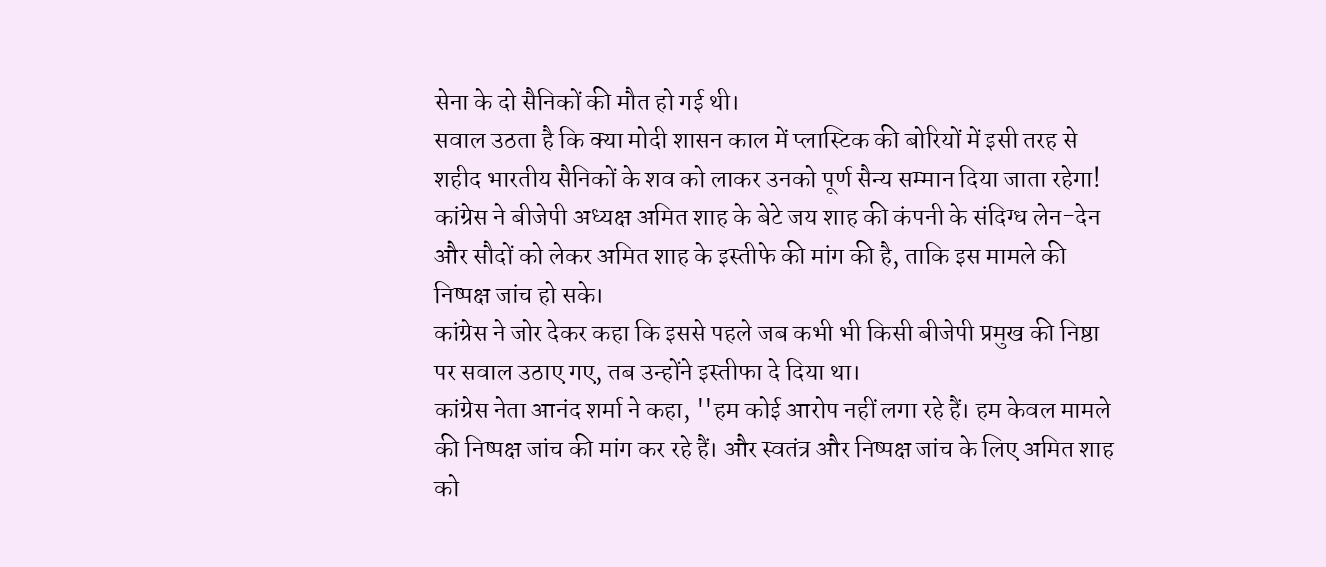सेना के दो सैनिकों की मौत हो गई थी।
सवाल उठता है कि क्या मोदी शासन काल में प्लास्टिक की बोरियों में इसी तरह से शहीद भारतीय सैनिकों के शव को लाकर उनको पूर्ण सैन्य सम्मान दिया जाता रहेगा!
कांग्रेस ने बीजेपी अध्यक्ष अमित शाह के बेटे जय शाह की कंपनी के संदिग्ध लेन-देन और सौदों को लेकर अमित शाह के इस्तीफे की मांग की है, ताकि इस मामले की निष्पक्ष जांच हो सके।
कांग्रेस ने जोर देकर कहा कि इससे पहले जब कभी भी किसी बीजेपी प्रमुख की निष्ठा पर सवाल उठाए गए, तब उन्होंने इस्तीफा दे दिया था।
कांग्रेस नेता आनंद शर्मा ने कहा, ''हम कोई आरोप नहीं लगा रहे हैं। हम केवल मामले की निष्पक्ष जांच की मांग कर रहे हैं। और स्वतंत्र और निष्पक्ष जांच के लिए अमित शाह को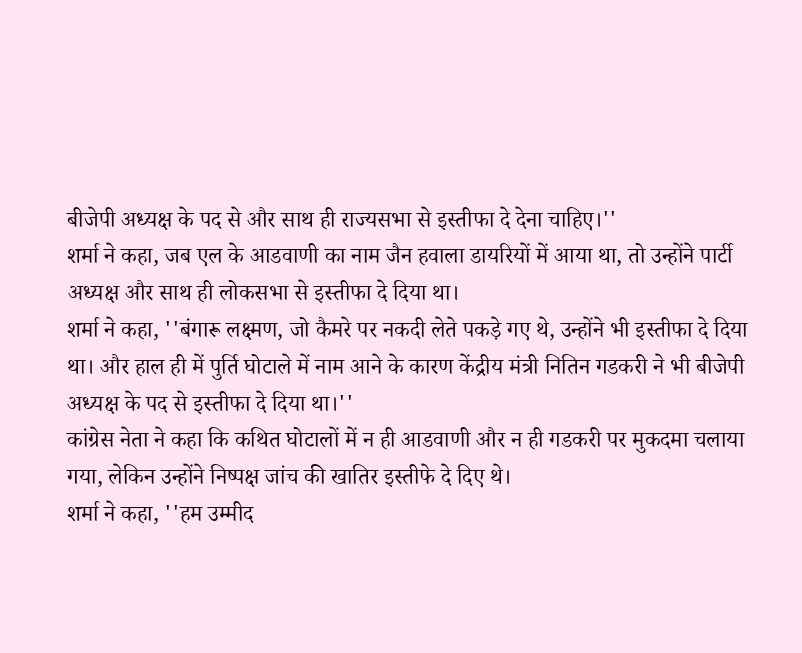बीजेपी अध्यक्ष के पद से और साथ ही राज्यसभा से इस्तीफा दे देना चाहिए।''
शर्मा ने कहा, जब एल के आडवाणी का नाम जैन हवाला डायरियों में आया था, तो उन्होंने पार्टी अध्यक्ष और साथ ही लोकसभा से इस्तीफा दे दिया था।
शर्मा ने कहा, ''बंगारू लक्ष्मण, जो कैमरे पर नकदी लेते पकड़े गए थे, उन्होंने भी इस्तीफा दे दिया था। और हाल ही में पुर्ति घोटाले में नाम आने के कारण केंद्रीय मंत्री नितिन गडकरी ने भी बीजेपी अध्यक्ष के पद से इस्तीफा दे दिया था।''
कांग्रेस नेता ने कहा कि कथित घोटालों में न ही आडवाणी और न ही गडकरी पर मुकदमा चलाया गया, लेकिन उन्होंने निष्पक्ष जांच की खातिर इस्तीफे दे दिए थे।
शर्मा ने कहा, ''हम उम्मीद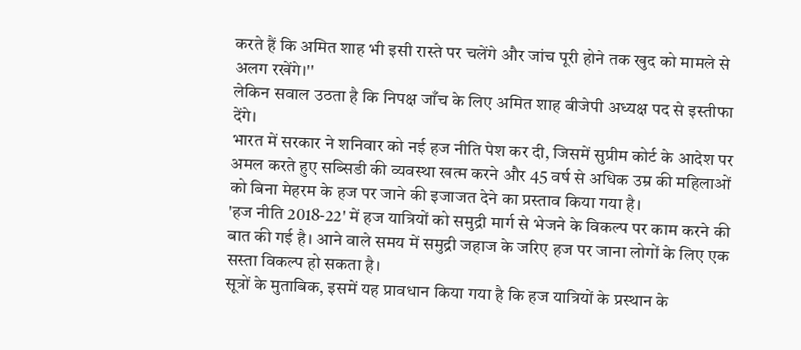करते हैं कि अमित शाह भी इसी रास्ते पर चलेंगे और जांच पूरी होने तक खुद को मामले से अलग रखेंगे।''
लेकिन सवाल उठता है कि निपक्ष जाँच के लिए अमित शाह बीजेपी अध्यक्ष पद से इस्तीफा देंगे।
भारत में सरकार ने शनिवार को नई हज नीति पेश कर दी, जिसमें सुप्रीम कोर्ट के आदेश पर अमल करते हुए सब्सिडी की व्यवस्था खत्म करने और 45 वर्ष से अधिक उम्र की महिलाओं को बिना मेहरम के हज पर जाने की इजाजत देने का प्रस्ताव किया गया है।
'हज नीति 2018-22' में हज यात्रियों को समुद्री मार्ग से भेजने के विकल्प पर काम करने की बात की गई है। आने वाले समय में समुद्री जहाज के जरिए हज पर जाना लोगों के लिए एक सस्ता विकल्प हो सकता है।
सूत्रों के मुताबिक, इसमें यह प्रावधान किया गया है कि हज यात्रियों के प्रस्थान के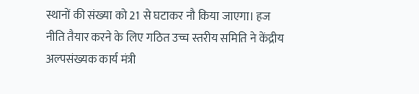स्थानों की संख्या को 21 से घटाकर नौ किया जाएगा। हज नीति तैयार करने के लिए गठित उच्च स्तरीय समिति ने केंद्रीय अल्पसंख्यक कार्य मंत्री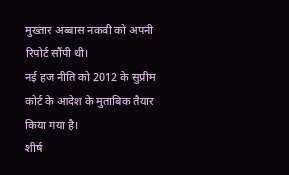मुख्तार अब्बास नकवी को अपनी रिपोर्ट सौंपी थी।
नई हज नीति को 2012 के सुप्रीम कोर्ट के आदेश के मुताबिक तैयार किया गया है।
शीर्ष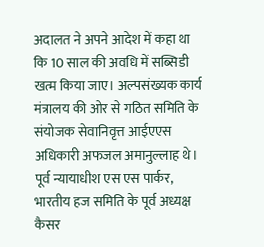अदालत ने अपने आदेश में कहा था कि 10 साल की अवधि में सब्सिडी खत्म किया जाए। अल्पसंख्यक कार्य मंत्रालय की ओर से गठित समिति के संयोजक सेवानिवृत्त आईएएस अधिकारी अफजल अमानुल्लाह थे।
पूर्व न्यायाधीश एस एस पार्कर, भारतीय हज समिति के पूर्व अध्यक्ष कैसर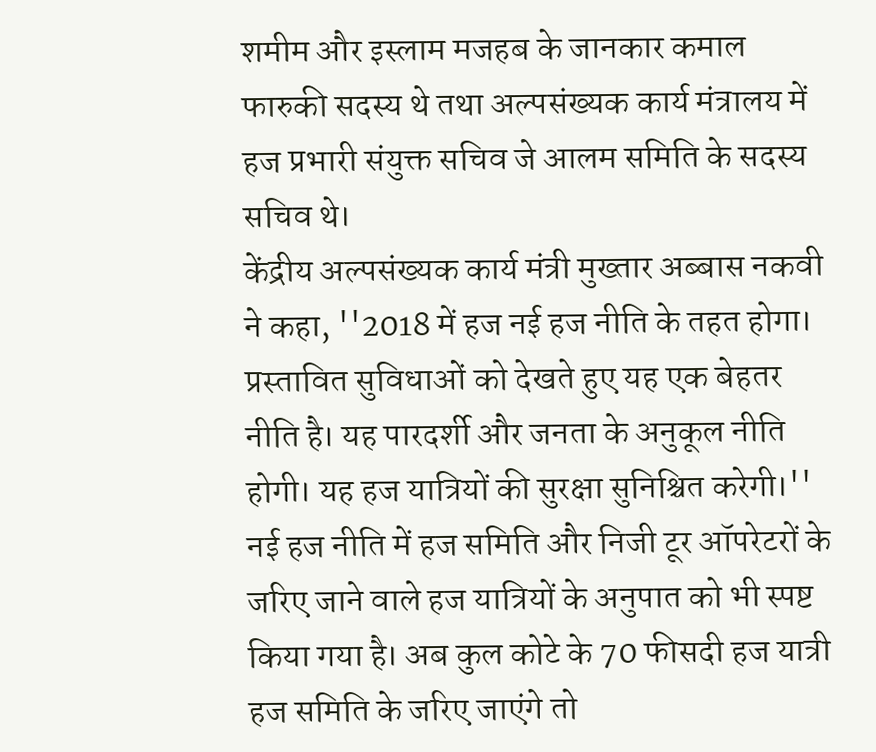शमीम और इस्लाम मजहब के जानकार कमाल फारुकी सदस्य थे तथा अल्पसंख्यक कार्य मंत्रालय में हज प्रभारी संयुक्त सचिव जे आलम समिति के सदस्य सचिव थे।
केंद्रीय अल्पसंख्यक कार्य मंत्री मुख्तार अब्बास नकवी ने कहा, ''2018 में हज नई हज नीति के तहत होगा। प्रस्तावित सुविधाओं को देखते हुए यह एक बेहतर नीति है। यह पारदर्शी और जनता के अनुकूल नीति होगी। यह हज यात्रियों की सुरक्षा सुनिश्चित करेगी।''
नई हज नीति में हज समिति और निजी टूर ऑपरेटरों के जरिए जाने वाले हज यात्रियों के अनुपात को भी स्पष्ट किया गया है। अब कुल कोटे के 70 फीसदी हज यात्री हज समिति के जरिए जाएंगे तो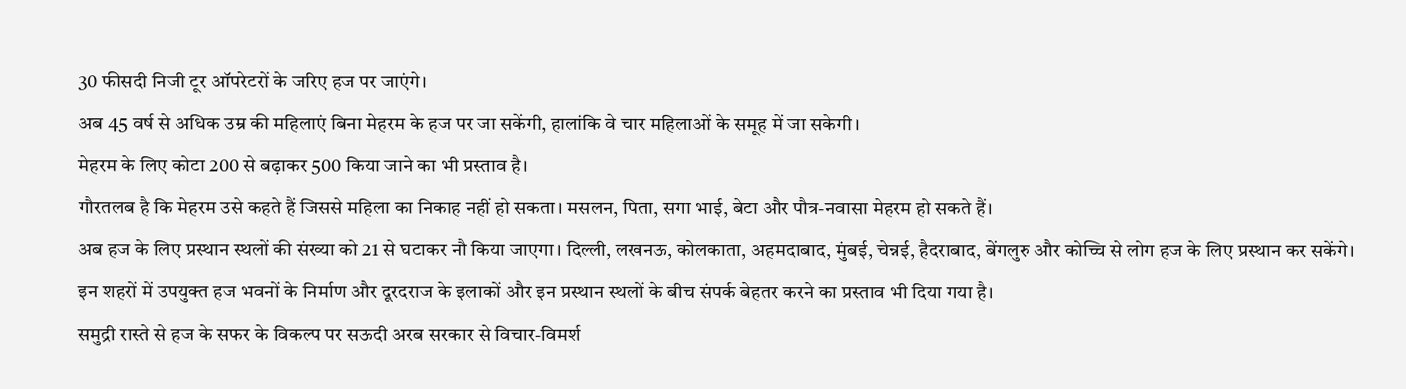30 फीसदी निजी टूर ऑपरेटरों के जरिए हज पर जाएंगे।
अब 45 वर्ष से अधिक उम्र की महिलाएं बिना मेहरम के हज पर जा सकेंगी, हालांकि वे चार महिलाओं के समूह में जा सकेगी।
मेहरम के लिए कोटा 200 से बढ़ाकर 500 किया जाने का भी प्रस्ताव है।
गौरतलब है कि मेहरम उसे कहते हैं जिससे महिला का निकाह नहीं हो सकता। मसलन, पिता, सगा भाई, बेटा और पौत्र-नवासा मेहरम हो सकते हैं।
अब हज के लिए प्रस्थान स्थलों की संख्या को 21 से घटाकर नौ किया जाएगा। दिल्ली, लखनऊ, कोलकाता, अहमदाबाद, मुंबई, चेन्नई, हैदराबाद, बेंगलुरु और कोच्चि से लोग हज के लिए प्रस्थान कर सकेंगे।
इन शहरों में उपयुक्त हज भवनों के निर्माण और दूरदराज के इलाकों और इन प्रस्थान स्थलों के बीच संपर्क बेहतर करने का प्रस्ताव भी दिया गया है।
समुद्री रास्ते से हज के सफर के विकल्प पर सऊदी अरब सरकार से विचार-विमर्श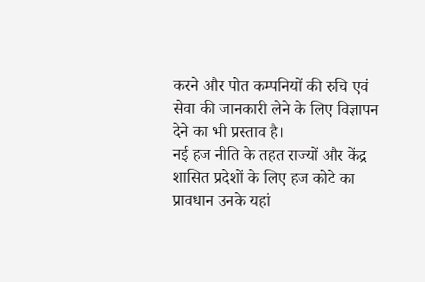करने और पोत कम्पनियों की रुचि एवं सेवा की जानकारी लेने के लिए विज्ञापन देने का भी प्रस्ताव है।
नई हज नीति के तहत राज्यों और केंद्र शासित प्रदेशों के लिए हज कोटे का प्रावधान उनके यहां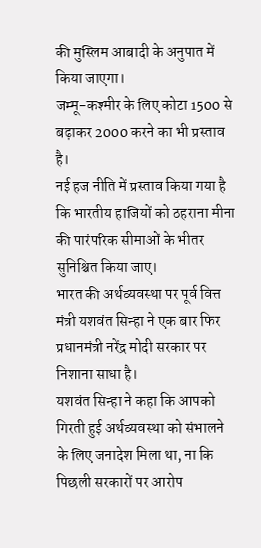की मुस्लिम आबादी के अनुपात में किया जाएगा।
जम्मू-कश्मीर के लिए कोटा 1500 से बढ़ाकर 2000 करने का भी प्रस्ताव है।
नई हज नीति में प्रस्ताव किया गया है कि भारतीय हाजियों को ठहराना मीना की पारंपरिक सीमाओं के भीतर सुनिश्चित किया जाए।
भारत की अर्थव्यवस्था पर पूर्व वित्त मंत्री यशवंत सिन्हा ने एक बार फिर प्रधानमंत्री नरेंद्र मोदी सरकार पर निशाना साधा है।
यशवंत सिन्हा ने कहा कि आपको गिरती हुई अर्थव्यवस्था को संभालने के लिए जनादेश मिला था, ना कि पिछली सरकारों पर आरोप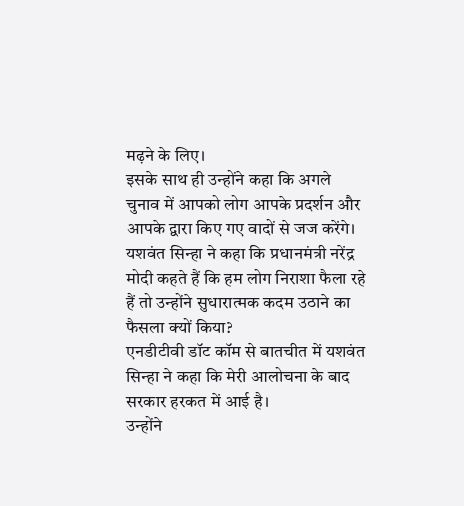मढ़ने के लिए।
इसके साथ ही उन्होंने कहा कि अगले चुनाव में आपको लोग आपके प्रदर्शन और आपके द्वारा किए गए वादों से जज करेंगे।
यशवंत सिन्हा ने कहा कि प्रधानमंत्री नरेंद्र मोदी कहते हैं कि हम लोग निराशा फैला रहे हैं तो उन्होंने सुधारात्मक कदम उठाने का फैसला क्यों किया?
एनडीटीवी डॉट कॉम से बातचीत में यशवंत सिन्हा ने कहा कि मेरी आलोचना के बाद सरकार हरकत में आई है।
उन्होंने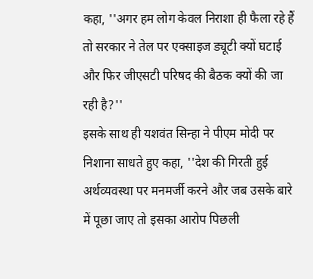कहा, ''अगर हम लोग केवल निराशा ही फैला रहे हैं तो सरकार ने तेल पर एक्साइज ड्यूटी क्यों घटाई और फिर जीएसटी परिषद की बैठक क्यों की जा रही है?''
इसके साथ ही यशवंत सिन्हा ने पीएम मोदी पर निशाना साधते हुए कहा, ''देश की गिरती हुई अर्थव्यवस्था पर मनमर्जी करने और जब उसके बारे में पूछा जाए तो इसका आरोप पिछली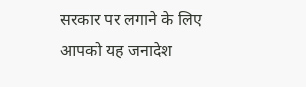सरकार पर लगाने के लिए आपको यह जनादेश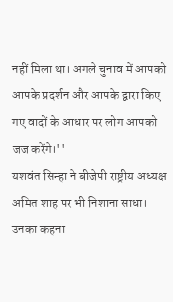नहीं मिला था। अगले चुनाव में आपको आपके प्रदर्शन और आपके द्वारा किए गए वादों के आधार पर लोग आपको जज करेंगे।''
यशवंत सिन्हा ने बीजेपी राष्ट्रीय अध्यक्ष अमित शाह पर भी निशाना साधा। उनका कहना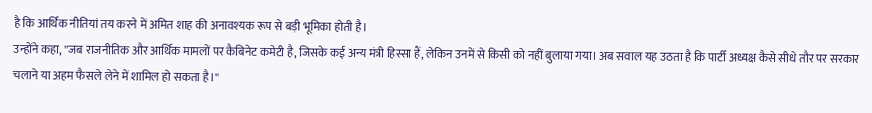है कि आर्थिक नीतियां तय करने में अमित शाह की अनावश्यक रूप से बड़ी भूमिका होती है।
उन्होंने कहा, ''जब राजनीतिक और आर्थिक मामलों पर कैबिनेट कमेटी है, जिसके कई अन्य मंत्री हिस्सा हैं, लेकिन उनमें से किसी को नहीं बुलाया गया। अब सवाल यह उठता है कि पार्टी अध्यक्ष कैसे सीधे तौर पर सरकार चलाने या अहम फैसले लेने में शामिल हो सकता है।''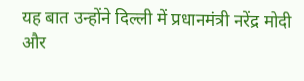यह बात उन्होंने दिल्ली में प्रधानमंत्री नरेंद्र मोदी और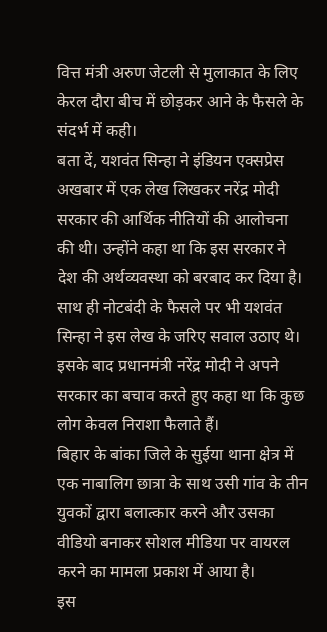वित्त मंत्री अरुण जेटली से मुलाकात के लिए केरल दौरा बीच में छोड़कर आने के फैसले के संदर्भ में कही।
बता दें, यशवंत सिन्हा ने इंडियन एक्सप्रेस अखबार में एक लेख लिखकर नरेंद्र मोदी सरकार की आर्थिक नीतियों की आलोचना की थी। उन्होंने कहा था कि इस सरकार ने देश की अर्थव्यवस्था को बरबाद कर दिया है।
साथ ही नोटबंदी के फैसले पर भी यशवंत सिन्हा ने इस लेख के जरिए सवाल उठाए थे। इसके बाद प्रधानमंत्री नरेंद्र मोदी ने अपने सरकार का बचाव करते हुए कहा था कि कुछ लोग केवल निराशा फैलाते हैं।
बिहार के बांका जिले के सुईया थाना क्षेत्र में एक नाबालिग छात्रा के साथ उसी गांव के तीन युवकों द्वारा बलात्कार करने और उसका वीडियो बनाकर सोशल मीडिया पर वायरल करने का मामला प्रकाश में आया है।
इस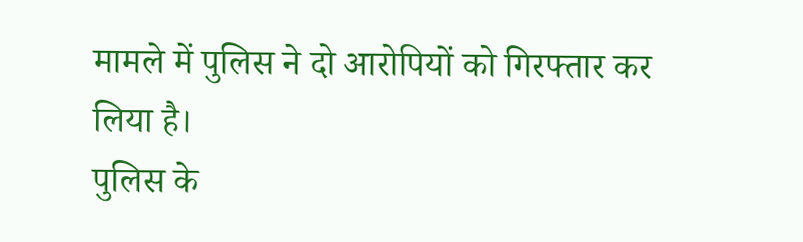मामले में पुलिस ने दो आरोपियों को गिरफ्तार कर लिया है।
पुलिस के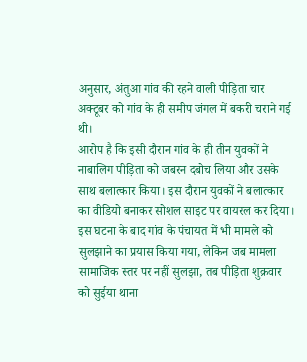अनुसार, अंतुआ गांव की रहने वाली पीड़िता चार अक्टूबर को गांव के ही समीप जंगल में बकरी चराने गई थी।
आरोप है कि इसी दौरान गांव के ही तीन युवकों ने नाबालिग पीड़िता को जबरन दबोच लिया और उसके साथ बलात्कार किया। इस दौरान युवकों ने बलात्कार का वीडियो बनाकर सोशल साइट पर वायरल कर दिया।
इस घटना के बाद गांव के पंचायत में भी मामले को सुलझाने का प्रयास किया गया, लेकिन जब मामला सामाजिक स्तर पर नहीं सुलझा, तब पीड़िता शुक्रवार को सुईया थाना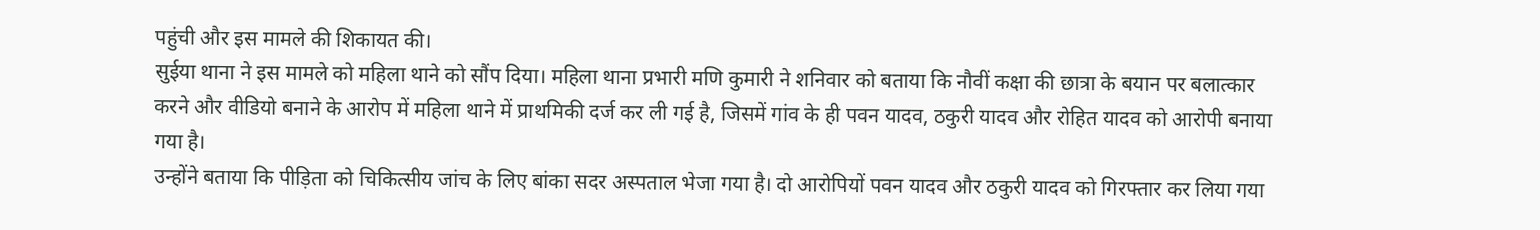पहुंची और इस मामले की शिकायत की।
सुईया थाना ने इस मामले को महिला थाने को सौंप दिया। महिला थाना प्रभारी मणि कुमारी ने शनिवार को बताया कि नौवीं कक्षा की छात्रा के बयान पर बलात्कार करने और वीडियो बनाने के आरोप में महिला थाने में प्राथमिकी दर्ज कर ली गई है, जिसमें गांव के ही पवन यादव, ठकुरी यादव और रोहित यादव को आरोपी बनाया गया है।
उन्होंने बताया कि पीड़िता को चिकित्सीय जांच के लिए बांका सदर अस्पताल भेजा गया है। दो आरोपियों पवन यादव और ठकुरी यादव को गिरफ्तार कर लिया गया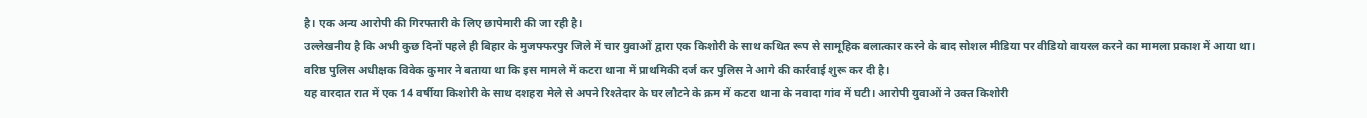है। एक अन्य आरोपी की गिरफ्तारी के लिए छापेमारी की जा रही है।
उल्लेखनीय है कि अभी कुछ दिनों पहले ही बिहार के मुजफ्फरपुर जिले में चार युवाओं द्वारा एक किशोरी के साथ कथित रूप से सामूहिक बलात्कार करने के बाद सोशल मीडिया पर वीडियो वायरल करने का मामला प्रकाश में आया था।
वरिष्ठ पुलिस अधीक्षक विवेक कुमार ने बताया था कि इस मामले में कटरा थाना में प्राथमिकी दर्ज कर पुलिस ने आगे की कार्रवाई शुरू कर दी है।
यह वारदात रात में एक 14 वर्षीया किशोरी के साथ दशहरा मेले से अपने रिश्तेदार के घर लौटने के क्रम में कटरा थाना के नवादा गांव में घटी। आरोपी युवाओं ने उक्त किशोरी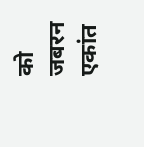को जबरन एकांत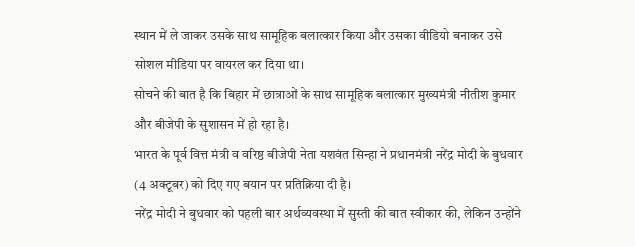स्थान में ले जाकर उसके साथ सामूहिक बलात्कार किया और उसका वीडियो बनाकर उसे सोशल मीडिया पर वायरल कर दिया था।
सोचने की बात है कि बिहार में छात्राओं के साथ सामूहिक बलात्कार मुख्यमंत्री नीतीश कुमार और बीजेपी के सुशासन में हो रहा है।
भारत के पूर्व वित्त मंत्री व वरिष्ठ बीजेपी नेता यशवंत सिन्हा ने प्रधानमंत्री नरेंद्र मोदी के बुधवार (4 अक्टूबर) को दिए गए बयान पर प्रतिक्रिया दी है।
नरेंद्र मोदी ने बुधवार को पहली बार अर्थव्यवस्था में सुस्ती की बात स्वीकार की, लेकिन उन्होंने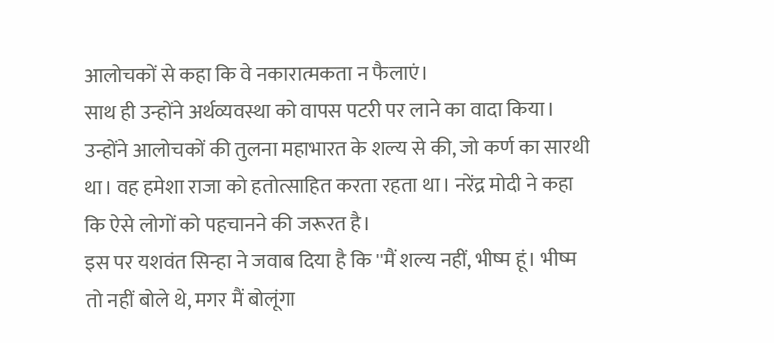आलोचकों से कहा कि वे नकारात्मकता न फैलाएं।
साथ ही उन्होंने अर्थव्यवस्था को वापस पटरी पर लाने का वादा किया। उन्होंने आलोचकों की तुलना महाभारत के शल्य से की, जो कर्ण का सारथी था। वह हमेशा राजा को हतोत्साहित करता रहता था। नरेंद्र मोदी ने कहा कि ऐसे लोगों को पहचानने की जरूरत है।
इस पर यशवंत सिन्हा ने जवाब दिया है कि ''मैं शल्य नहीं, भीष्म हूं। भीष्म तो नहीं बोले थे, मगर मैं बोलूंगा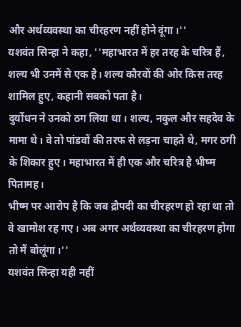और अर्थव्यवस्था का चीरहरण नहीं होने दूंगा।''
यशवंत सिन्हा ने कहा, ''महाभारत में हर तरह के चरित्र हैं, शल्य भी उनमें से एक है। शल्य कौरवों की ओर किस तरह शामिल हुए, कहानी सबको पता है।
दुर्योधन ने उनको ठग लिया था। शल्य, नकुल और सहदेव के मामा थे। वे तो पांडवों की तरफ से लड़ना चाहते थे, मगर ठगी के शिकार हुए। महाभारत में ही एक और चरित्र है भीष्म पितामह।
भीष्म पर आरोप है कि जब द्रौपदी का चीरहरण हो रहा था तो वे खामोश रह गए। अब अगर अर्थव्यवस्था का चीरहरण होगा तो मैं बोलूंगा।''
यशवंत सिन्हा यही नहीं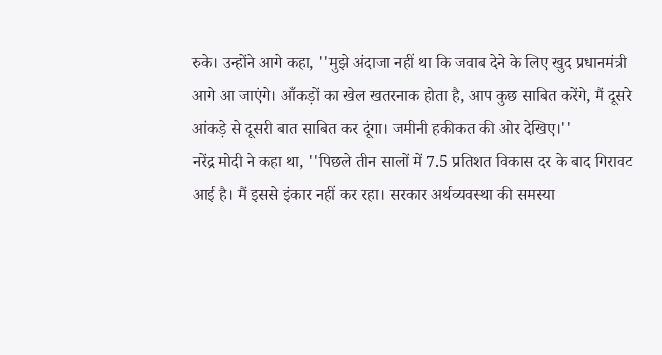रुके। उन्होंने आगे कहा, ''मुझे अंदाजा नहीं था कि जवाब देने के लिए खुद प्रधानमंत्री आगे आ जाएंगे। आँकड़ों का खेल खतरनाक होता है, आप कुछ साबित करेंगे, मैं दूसरे आंकड़े से दूसरी बात साबित कर दूंगा। जमीनी हकीकत की ओर देखिए।''
नरेंद्र मोदी ने कहा था, ''पिछले तीन सालों में 7.5 प्रतिशत विकास दर के बाद गिरावट आई है। मैं इससे इंकार नहीं कर रहा। सरकार अर्थव्यवस्था की समस्या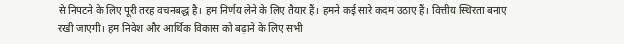से निपटने के लिए पूरी तरह वचनबद्ध है। हम निर्णय लेने के लिए तैयार हैं। हमने कई सारे कदम उठाए हैं। वित्तीय स्थिरता बनाए रखी जाएगी। हम निवेश और आर्थिक विकास को बढ़ाने के लिए सभी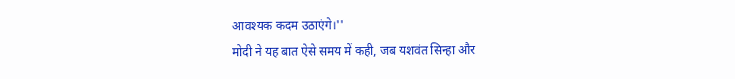आवश्यक कदम उठाएंगे।''
मोदी ने यह बात ऐसे समय में कही, जब यशवंत सिन्हा और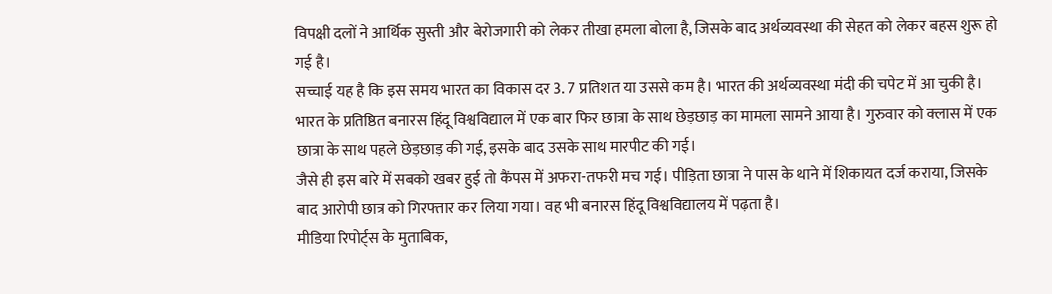विपक्षी दलों ने आर्थिक सुस्ती और बेरोजगारी को लेकर तीखा हमला बोला है, जिसके बाद अर्थव्यवस्था की सेहत को लेकर बहस शुरू हो गई है।
सच्चाई यह है कि इस समय भारत का विकास दर 3. 7 प्रतिशत या उससे कम है। भारत की अर्थव्यवस्था मंदी की चपेट में आ चुकी है।
भारत के प्रतिष्ठित बनारस हिंदू विश्वविद्याल में एक बार फिर छात्रा के साथ छेड़छाड़ का मामला सामने आया है। गुरुवार को क्लास में एक छात्रा के साथ पहले छेड़छाड़ की गई, इसके बाद उसके साथ मारपीट की गई।
जैसे ही इस बारे में सबको खबर हुई तो कैंपस में अफरा-तफरी मच गई। पीड़िता छात्रा ने पास के थाने में शिकायत दर्ज कराया, जिसके बाद आरोपी छात्र को गिरफ्तार कर लिया गया। वह भी बनारस हिंदू विश्वविद्यालय में पढ़ता है।
मीडिया रिपोर्ट्स के मुताबिक,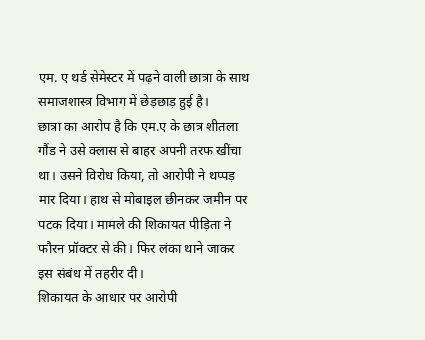एम. ए थर्ड सेमेस्टर में पढ़ने वाली छात्रा के साथ समाजशास्त्र विभाग में छेड़छाड़ हुई है।
छात्रा का आरोप है कि एम.ए के छात्र शीतला गौंड ने उसे क्लास से बाहर अपनी तरफ खींचा था। उसने विरोध किया, तो आरोपी ने थप्पड़ मार दिया। हाथ से मोबाइल छीनकर जमीन पर पटक दिया। मामले की शिकायत पीड़िता ने फौरन प्रॉक्टर से की। फिर लंका थाने जाकर इस संबंध में तहरीर दी।
शिकायत के आधार पर आरोपी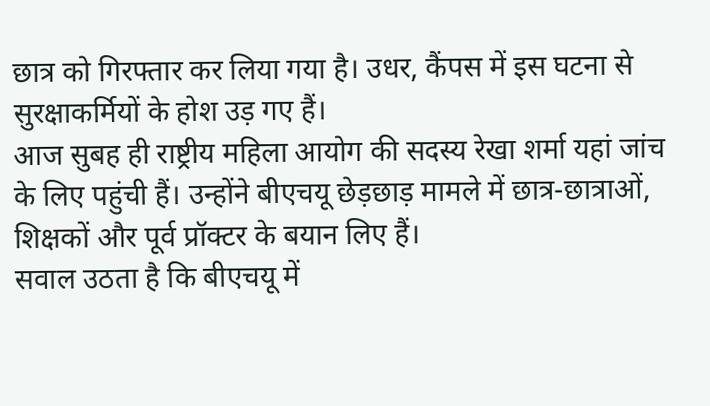छात्र को गिरफ्तार कर लिया गया है। उधर, कैंपस में इस घटना से सुरक्षाकर्मियों के होश उड़ गए हैं।
आज सुबह ही राष्ट्रीय महिला आयोग की सदस्य रेखा शर्मा यहां जांच के लिए पहुंची हैं। उन्होंने बीएचयू छेड़छाड़ मामले में छात्र-छात्राओं, शिक्षकों और पूर्व प्रॉक्टर के बयान लिए हैं।
सवाल उठता है कि बीएचयू में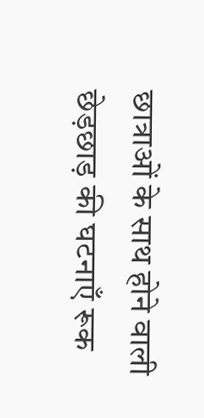छात्राओं के साथ होने वाली छेड़छाड़ की घटनाएँ रूक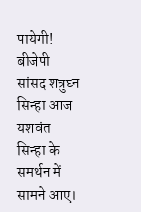पायेगी!
बीजेपी सांसद शत्रुघ्न सिन्हा आज यशवंत सिन्हा के समर्थन में सामने आए।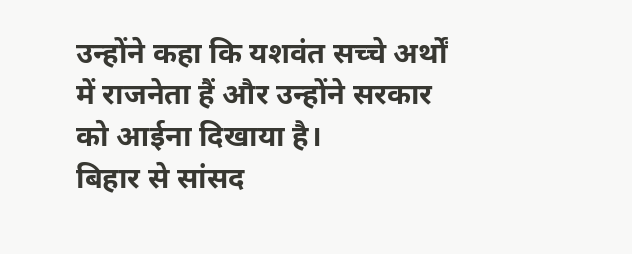उन्होंने कहा कि यशवंत सच्चे अर्थों में राजनेता हैं और उन्होंने सरकार को आईना दिखाया है।
बिहार से सांसद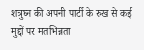शत्रुघ्न की अपनी पार्टी के रुख से कई मुद्दों पर मतभिन्नता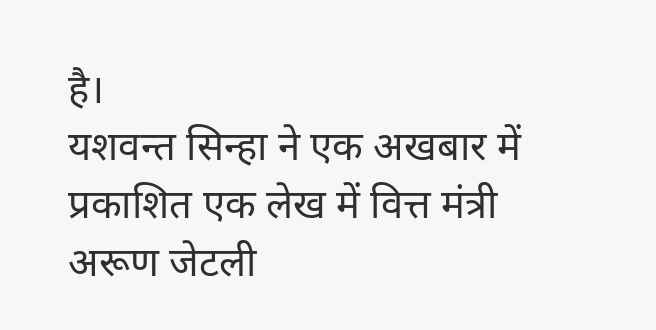है।
यशवन्त सिन्हा ने एक अखबार में प्रकाशित एक लेख में वित्त मंत्री अरूण जेटली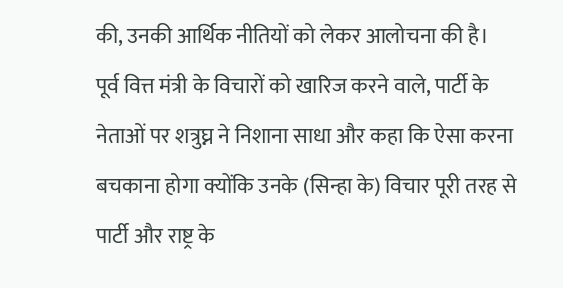की, उनकी आर्थिक नीतियों को लेकर आलोचना की है।
पूर्व वित्त मंत्री के विचारों को खारिज करने वाले, पार्टी के नेताओं पर शत्रुघ्न ने निशाना साधा और कहा कि ऐसा करना बचकाना होगा क्योंकि उनके (सिन्हा के) विचार पूरी तरह से पार्टी और राष्ट्र के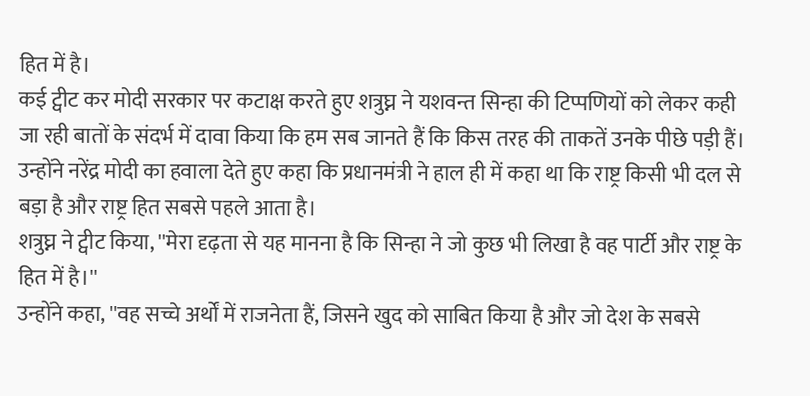हित में है।
कई ट्वीट कर मोदी सरकार पर कटाक्ष करते हुए शत्रुघ्न ने यशवन्त सिन्हा की टिप्पणियों को लेकर कही जा रही बातों के संदर्भ में दावा किया कि हम सब जानते हैं कि किस तरह की ताकतें उनके पीछे पड़ी हैं।
उन्होंने नरेंद्र मोदी का हवाला देते हुए कहा कि प्रधानमंत्री ने हाल ही में कहा था कि राष्ट्र किसी भी दल से बड़ा है और राष्ट्र हित सबसे पहले आता है।
शत्रुघ्न ने ट्वीट किया, ''मेरा दृढ़ता से यह मानना है कि सिन्हा ने जो कुछ भी लिखा है वह पार्टी और राष्ट्र के हित में है।''
उन्होंने कहा, ''वह सच्चे अर्थों में राजनेता हैं, जिसने खुद को साबित किया है और जो देश के सबसे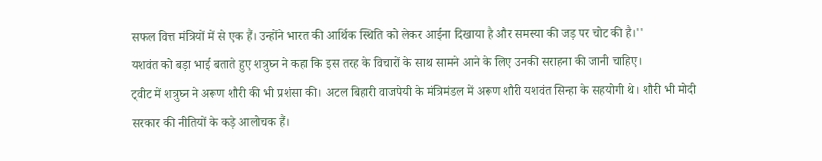सफल वित्त मंत्रियों में से एक हैं। उन्होंने भारत की आर्थिक स्थिति को लेकर आईना दिखाया है और समस्या की जड़ पर चोट की है।''
यशवंत को बड़ा भाई बताते हुए शत्रुघ्न ने कहा कि इस तरह के विचारों के साथ सामने आने के लिए उनकी सराहना की जानी चाहिए।
ट्वीट में शत्रुघ्न ने अरूण शौरी की भी प्रशंसा की। अटल बिहारी वाजपेयी के मंत्रिमंडल में अरूण शौरी यशवंत सिन्हा के सहयोगी थे। शौरी भी मोदी सरकार की नीतियों के कड़े आलोचक हैं।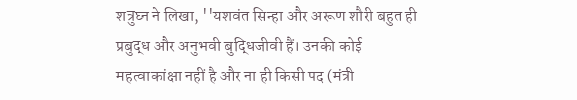शत्रुघ्न ने लिखा, ''यशवंत सिन्हा और अरूण शौरी बहुत ही प्रबुद्ध और अनुभवी बुद्धिजीवी हैं। उनकी कोई महत्वाकांक्षा नहीं है और ना ही किसी पद (मंत्री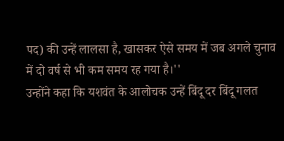पद) की उन्हें लालसा है, खासकर ऐसे समय में जब अगले चुनाव में दो वर्ष से भी कम समय रह गया है।''
उन्होंने कहा कि यशवंत के आलोचक उन्हें बिंदू दर बिंदू गलत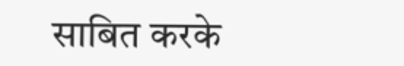साबित करके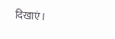दिखाएं।